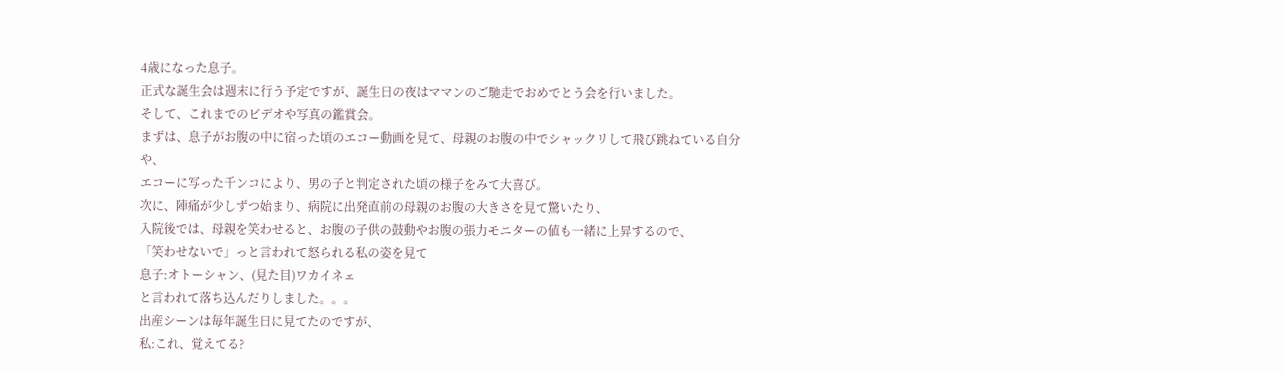4歳になった息子。
正式な誕生会は週末に行う予定ですが、誕生日の夜はママンのご馳走でおめでとう会を行いました。
そして、これまでのビデオや写真の鑑賞会。
まずは、息子がお腹の中に宿った頃のエコー動画を見て、母親のお腹の中でシャックリして飛び跳ねている自分や、
エコーに写った千ンコにより、男の子と判定された頃の様子をみて大喜び。
次に、陣痛が少しずつ始まり、病院に出発直前の母親のお腹の大きさを見て驚いたり、
入院後では、母親を笑わせると、お腹の子供の鼓動やお腹の張力モニターの値も一緒に上昇するので、
「笑わせないで」っと言われて怒られる私の姿を見て
息子:オトーシャン、(見た目)ワカイネェ
と言われて落ち込んだりしました。。。
出産シーンは毎年誕生日に見てたのですが、
私:これ、覚えてる?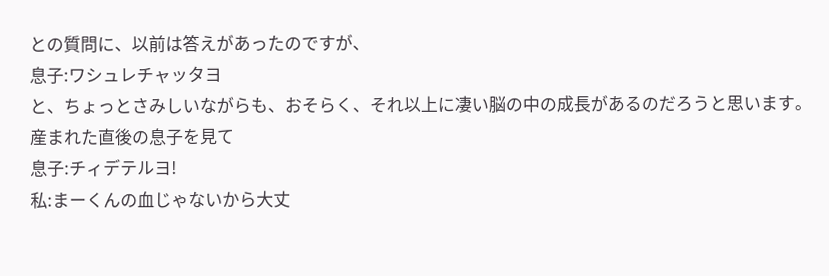との質問に、以前は答えがあったのですが、
息子:ワシュレチャッタヨ
と、ちょっとさみしいながらも、おそらく、それ以上に凄い脳の中の成長があるのだろうと思います。
産まれた直後の息子を見て
息子:チィデテルヨ!
私:まーくんの血じゃないから大丈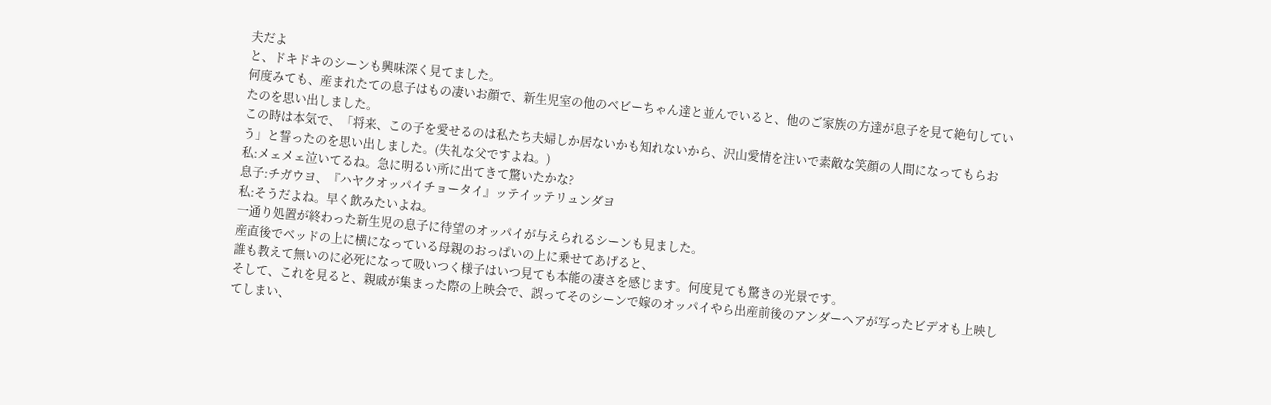夫だよ
と、ドキドキのシーンも興味深く見てました。
何度みても、産まれたての息子はもの凄いお顔で、新生児室の他のベビーちゃん達と並んでいると、他のご家族の方達が息子を見て絶句していたのを思い出しました。
この時は本気で、「将来、この子を愛せるのは私たち夫婦しか居ないかも知れないから、沢山愛情を注いで素敵な笑顔の人間になってもらおう」と誓ったのを思い出しました。(失礼な父ですよね。)
私:メェメェ泣いてるね。急に明るい所に出てきて驚いたかな?
息子:チガウヨ、『ハヤクオッパイチョータイ』ッテイッテリュンダヨ
私:そうだよね。早く飲みたいよね。
一通り処置が終わった新生児の息子に待望のオッパイが与えられるシーンも見ました。
産直後でベッドの上に横になっている母親のおっぱいの上に乗せてあげると、
誰も教えて無いのに必死になって吸いつく様子はいつ見ても本能の凄さを感じます。何度見ても驚きの光景です。
そして、これを見ると、親戚が集まった際の上映会で、誤ってそのシーンで嫁のオッパイやら出産前後のアンダーヘアが写ったビデオも上映してしまい、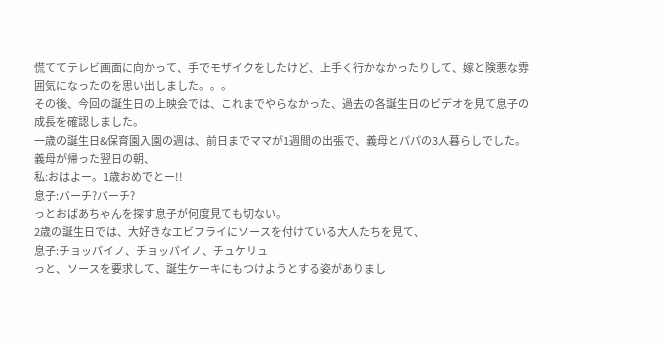慌ててテレビ画面に向かって、手でモザイクをしたけど、上手く行かなかったりして、嫁と険悪な雰囲気になったのを思い出しました。。。
その後、今回の誕生日の上映会では、これまでやらなかった、過去の各誕生日のビデオを見て息子の成長を確認しました。
一歳の誕生日&保育園入園の週は、前日までママが1週間の出張で、義母とパパの3人暮らしでした。義母が帰った翌日の朝、
私:おはよー。1歳おめでとー!!
息子:バーチ?バーチ?
っとおばあちゃんを探す息子が何度見ても切ない。
2歳の誕生日では、大好きなエビフライにソースを付けている大人たちを見て、
息子:チョッパイノ、チョッパイノ、チュケリュ
っと、ソースを要求して、誕生ケーキにもつけようとする姿がありまし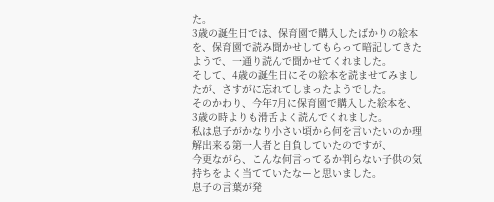た。
3歳の誕生日では、保育園で購入したばかりの絵本を、保育園で読み聞かせしてもらって暗記してきたようで、一通り読んで聞かせてくれました。
そして、4歳の誕生日にその絵本を読ませてみましたが、さすがに忘れてしまったようでした。
そのかわり、今年7月に保育園で購入した絵本を、3歳の時よりも滑舌よく読んでくれました。
私は息子がかなり小さい頃から何を言いたいのか理解出来る第一人者と自負していたのですが、
今更ながら、こんな何言ってるか判らない子供の気持ちをよく当てていたなーと思いました。
息子の言葉が発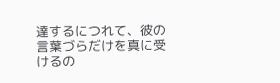達するにつれて、彼の言葉づらだけを真に受けるの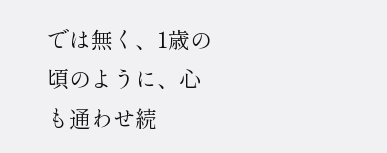では無く、1歳の頃のように、心も通わせ続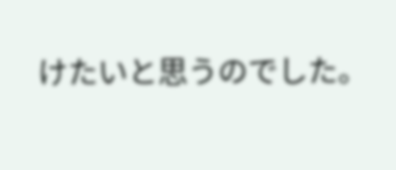けたいと思うのでした。